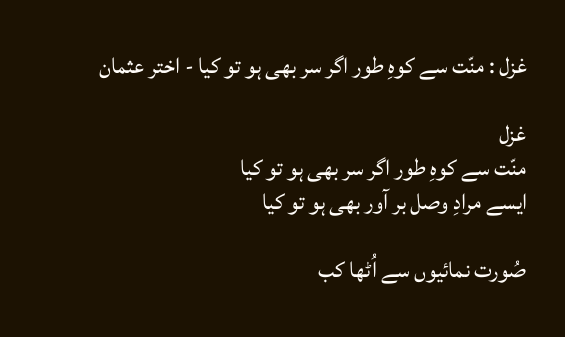غزل : منّت سے کوہِ طور اگر سر بھی ہو تو کیا - اختر عثمان

غزل
منّت سے کوہِ طور اگر سر بھی ہو تو کیا
ایسے مرادِ وصل بر آور بھی ہو تو کیا

صُورت نمائیوں سے اُٹھا کب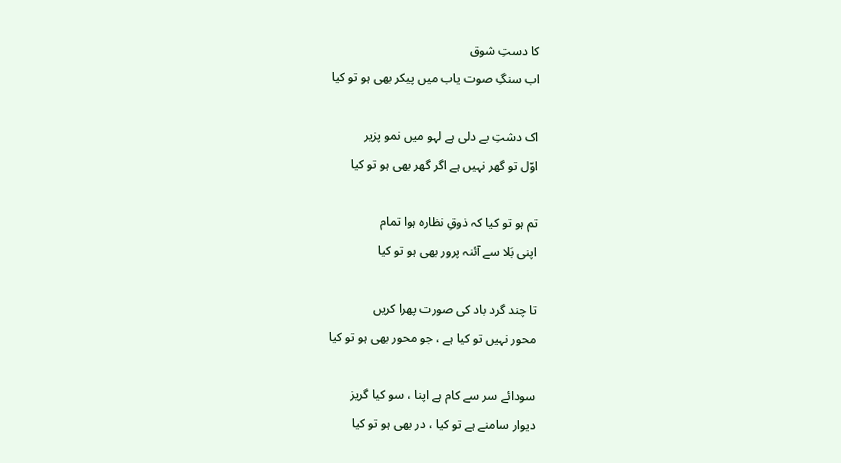کا دستِ شوق
اب سنگِ صوت یاب میں پیکر بھی ہو تو کیا

اک دشتِ بے دلی ہے لہو میں نمو پزیر
اوّل تو گھر نہیں ہے اگر گھر بھی ہو تو کیا

تم ہو تو کیا کہ ذوقِ نظارہ ہوا تمام
اپنی بَلا سے آئنہ پرور بھی ہو تو کیا

تا چند گرد باد کی صورت پھرا کریں
محور نہیں تو کیا ہے ، جو محور بھی ہو تو کیا

سودائے سر سے کام ہے اپنا ، سو کیا گریز
دیوار سامنے ہے تو کیا ، در بھی ہو تو کیا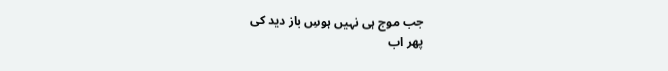جب موج ہی نہیں ہوسِ باز دید کی
پھر اب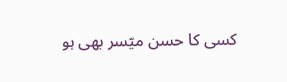کسی کا حسن میّسر بھی ہو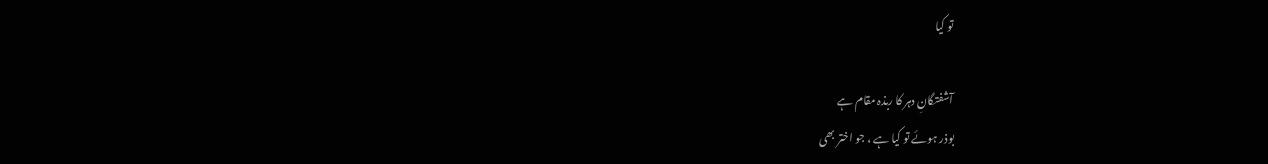تو کیا

آشفتگانِ دہر کا ربذہ مقام ہے
بوذر ہوئے تو کیا ہے ، جو اختر بھی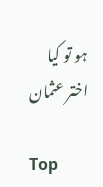ہو تو کیا
اختر عثمان

Top